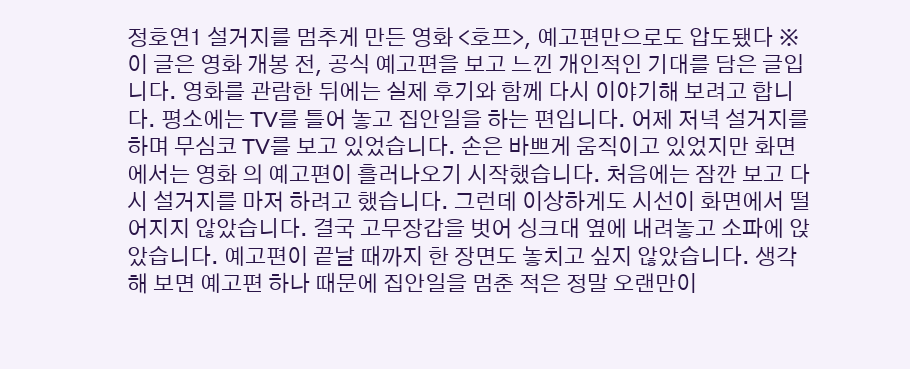정호연1 설거지를 멈추게 만든 영화 <호프>, 예고편만으로도 압도됐다 ※ 이 글은 영화 개봉 전, 공식 예고편을 보고 느낀 개인적인 기대를 담은 글입니다. 영화를 관람한 뒤에는 실제 후기와 함께 다시 이야기해 보려고 합니다. 평소에는 TV를 틀어 놓고 집안일을 하는 편입니다. 어제 저녁 설거지를 하며 무심코 TV를 보고 있었습니다. 손은 바쁘게 움직이고 있었지만 화면에서는 영화 의 예고편이 흘러나오기 시작했습니다. 처음에는 잠깐 보고 다시 설거지를 마저 하려고 했습니다. 그런데 이상하게도 시선이 화면에서 떨어지지 않았습니다. 결국 고무장갑을 벗어 싱크대 옆에 내려놓고 소파에 앉았습니다. 예고편이 끝날 때까지 한 장면도 놓치고 싶지 않았습니다. 생각해 보면 예고편 하나 때문에 집안일을 멈춘 적은 정말 오랜만이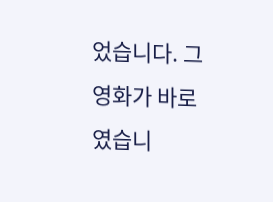었습니다. 그 영화가 바로 였습니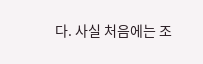다. 사실 처음에는 조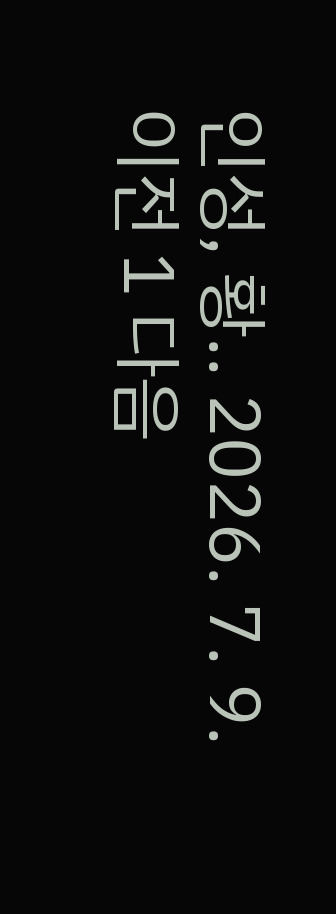인성, 황.. 2026. 7. 9. 이전 1 다음